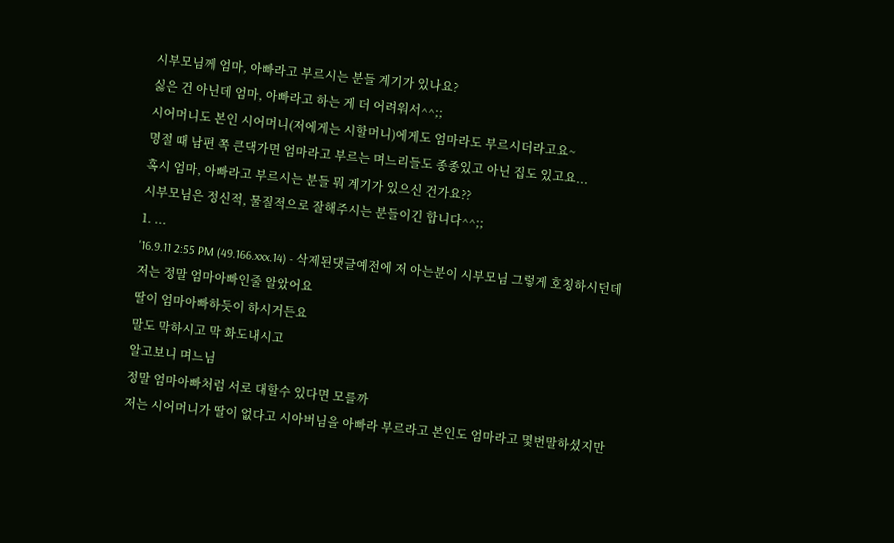시부모님께 엄마, 아빠라고 부르시는 분들 계기가 있나요?
싫은 건 아닌데 엄마, 아빠라고 하는 게 더 어려워서^^;;
시어머니도 본인 시어머니(저에게는 시할머니)에게도 엄마라도 부르시더라고요~
명절 때 남편 쪽 큰댁가면 엄마라고 부르는 며느리들도 종종있고 아닌 집도 있고요...
혹시 엄마, 아빠라고 부르시는 분들 뭐 계기가 있으신 건가요??
시부모님은 정신적, 물질적으로 잘해주시는 분들이긴 합니다^^;;
1. ...
'16.9.11 2:55 PM (49.166.xxx.14) - 삭제된댓글예전에 저 아는분이 시부모님 그렇게 호칭하시던데
저는 정말 엄마아빠인줄 알았어요
딸이 엄마아빠하듯이 하시거든요
말도 막하시고 막 화도내시고
알고보니 며느님
정말 엄마아빠처럼 서로 대할수 있다면 모를까
저는 시어머니가 딸이 없다고 시아버님을 아빠라 부르라고 본인도 엄마라고 몇번말하셨지만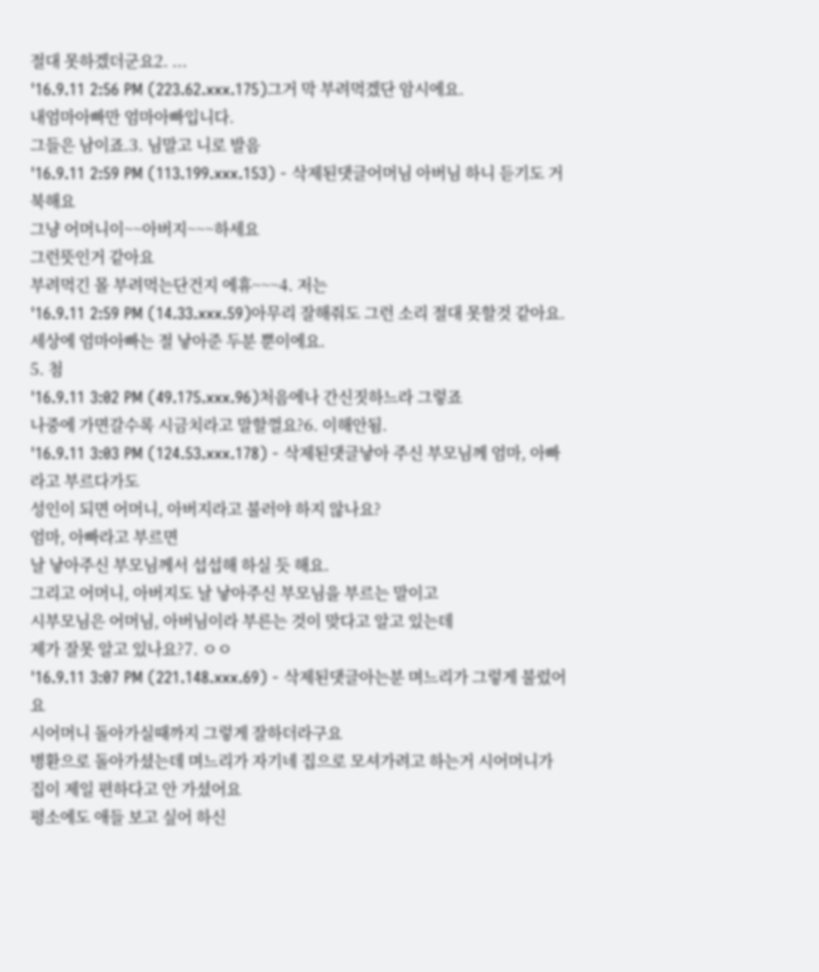절대 못하겠더군요2. ...
'16.9.11 2:56 PM (223.62.xxx.175)그거 막 부려먹겠단 암시에요.
내엄마아빠만 엄마아빠입니다.
그들은 남이죠.3. 님말고 니로 발음
'16.9.11 2:59 PM (113.199.xxx.153) - 삭제된댓글어머님 아버님 하니 듣기도 거북해요
그냥 어머니이~~아버지~~~하세요
그런뜻인거 같아요
부려먹긴 몰 부려먹는단건지 에휴~~~4. 저는
'16.9.11 2:59 PM (14.33.xxx.59)아무리 잘해줘도 그런 소리 절대 못할것 같아요.세상에 엄마아빠는 절 낳아준 두분 뿐이에요.
5. 첨
'16.9.11 3:02 PM (49.175.xxx.96)처음에나 간신짓하느라 그렇죠
나중에 가면갈수록 시금치라고 말할껄요?6. 이해안됨.
'16.9.11 3:03 PM (124.53.xxx.178) - 삭제된댓글낳아 주신 부모님께 엄마, 아빠라고 부르다가도
성인이 되면 어머니, 아버지라고 불러야 하지 않나요?
엄마, 아빠라고 부르면
날 낳아주신 부모님께서 섭섭해 하실 듯 해요.
그리고 어머니, 아버지도 날 낳아주신 부모님을 부르는 말이고
시부모님은 어머님, 아버님이라 부른는 것이 맞다고 알고 있는데
제가 잘못 알고 있나요?7. ㅇㅇ
'16.9.11 3:07 PM (221.148.xxx.69) - 삭제된댓글아는분 며느리가 그렇게 불렀어요
시어머니 돌아가실때까지 그렇게 잘하더라구요
병환으로 돌아가셨는데 며느리가 자기네 집으로 모셔가려고 하는거 시어머니가 집이 제일 편하다고 안 가셨어요
평소에도 애들 보고 싶어 하신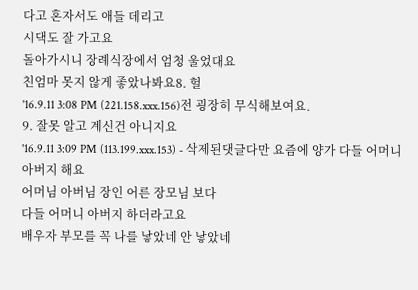다고 혼자서도 애들 데리고
시댁도 잘 가고요
돌아가시니 장례식장에서 엄청 울었대요
친엄마 못지 않게 좋았나봐요8. 헐
'16.9.11 3:08 PM (221.158.xxx.156)전 굉장히 무식해보여요.
9. 잘못 알고 계신건 아니지요
'16.9.11 3:09 PM (113.199.xxx.153) - 삭제된댓글다만 요즘에 양가 다들 어머니 아버지 해요
어머님 아버님 장인 어른 장모님 보다
다들 어머니 아버지 하더라고요
배우자 부모를 꼭 나를 낳았네 안 낳았네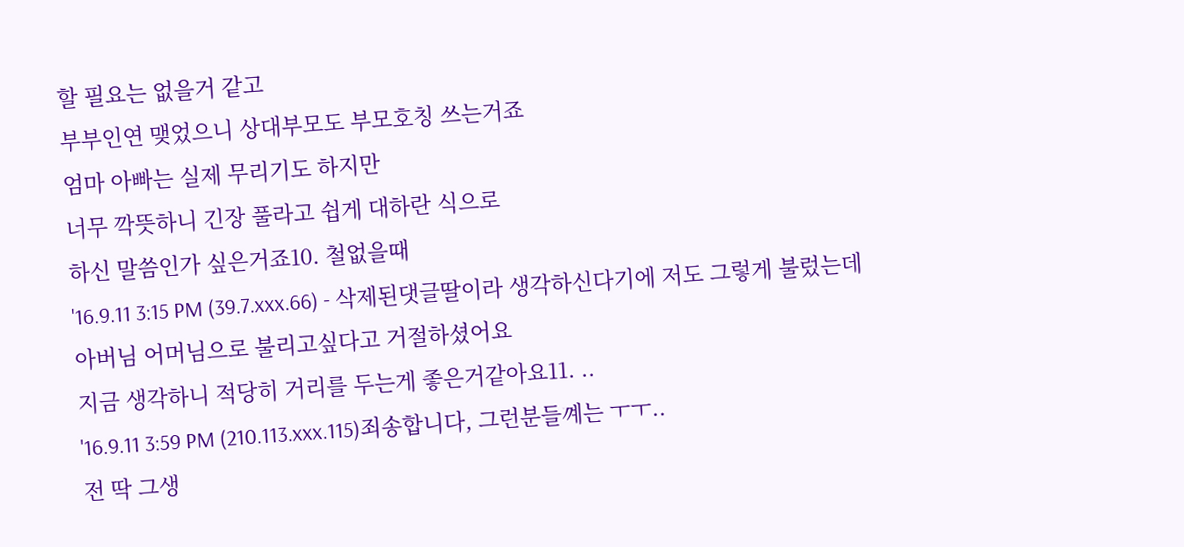할 필요는 없을거 같고
부부인연 맺었으니 상대부모도 부모호칭 쓰는거죠
엄마 아빠는 실제 무리기도 하지만
너무 깍뜻하니 긴장 풀라고 쉽게 대하란 식으로
하신 말씀인가 싶은거죠10. 철없을때
'16.9.11 3:15 PM (39.7.xxx.66) - 삭제된댓글딸이라 생각하신다기에 저도 그렇게 불렀는데
아버님 어머님으로 불리고싶다고 거절하셨어요
지금 생각하니 적당히 거리를 두는게 좋은거같아요11. ..
'16.9.11 3:59 PM (210.113.xxx.115)죄송합니다, 그런분들꼐는 ㅜㅜ..
전 딱 그생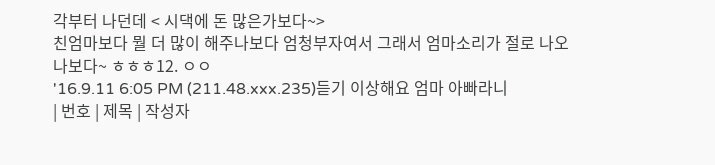각부터 나던데 < 시댁에 돈 많은가보다~>
친엄마보다 뭘 더 많이 해주나보다 엄청부자여서 그래서 엄마소리가 절로 나오나보다~ ㅎㅎㅎ12. ㅇㅇ
'16.9.11 6:05 PM (211.48.xxx.235)듣기 이상해요 엄마 아빠라니
| 번호 | 제목 | 작성자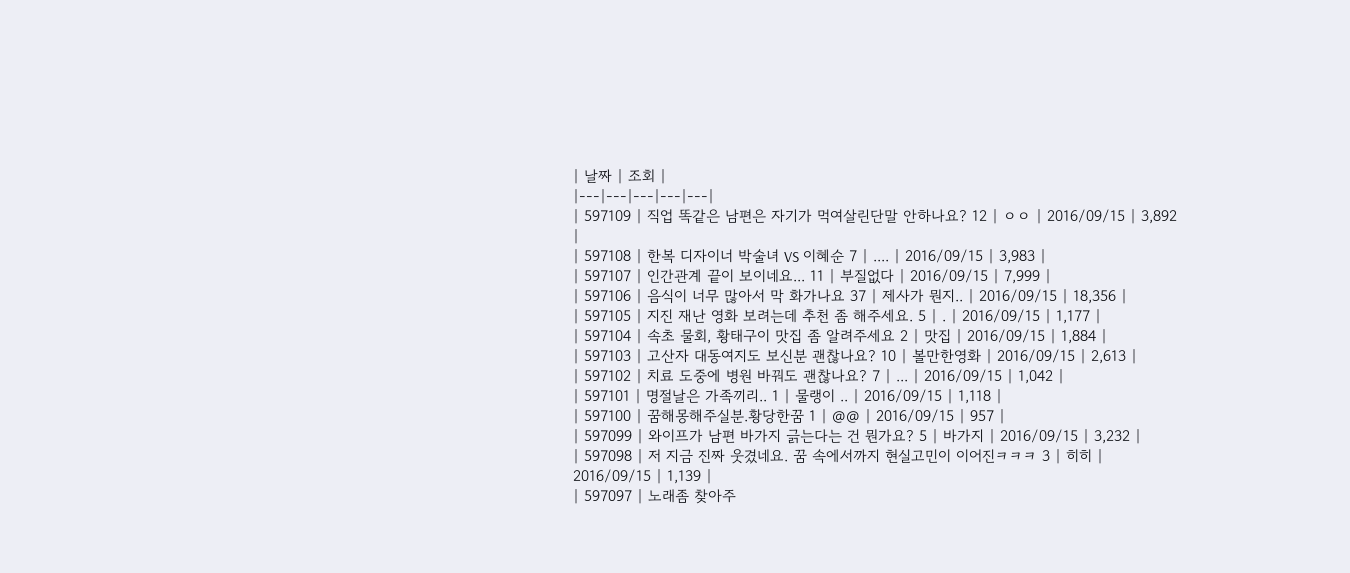| 날짜 | 조회 |
|---|---|---|---|---|
| 597109 | 직업 똑같은 남편은 자기가 먹여살린단말 안하나요? 12 | ㅇㅇ | 2016/09/15 | 3,892 |
| 597108 | 한복 디자이너 박술녀 VS 이혜순 7 | .... | 2016/09/15 | 3,983 |
| 597107 | 인간관계 끝이 보이네요... 11 | 부질없다 | 2016/09/15 | 7,999 |
| 597106 | 음식이 너무 많아서 막 화가나요 37 | 제사가 뭔지.. | 2016/09/15 | 18,356 |
| 597105 | 지진 재난 영화 보려는데 추천 좀 해주세요. 5 | . | 2016/09/15 | 1,177 |
| 597104 | 속초 물회, 황태구이 맛집 좀 알려주세요 2 | 맛집 | 2016/09/15 | 1,884 |
| 597103 | 고산자 대동여지도 보신분 괜찮나요? 10 | 볼만한영화 | 2016/09/15 | 2,613 |
| 597102 | 치료 도중에 병원 바꿔도 괜찮나요? 7 | ... | 2016/09/15 | 1,042 |
| 597101 | 명절날은 가족끼리.. 1 | 물랭이 .. | 2016/09/15 | 1,118 |
| 597100 | 꿈해몽해주실분.황당한꿈 1 | @@ | 2016/09/15 | 957 |
| 597099 | 와이프가 남편 바가지 긁는다는 건 뭔가요? 5 | 바가지 | 2016/09/15 | 3,232 |
| 597098 | 저 지금 진짜 웃겼네요. 꿈 속에서까지 현실고민이 이어진ㅋㅋㅋ 3 | 히히 | 2016/09/15 | 1,139 |
| 597097 | 노래좀 찾아주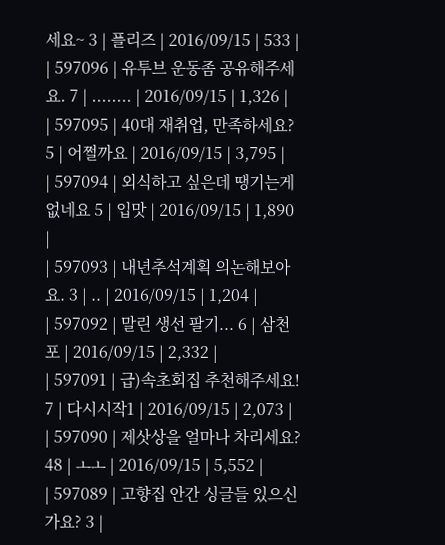세요~ 3 | 플리즈 | 2016/09/15 | 533 |
| 597096 | 유투브 운동좀 공유해주세요. 7 | ........ | 2016/09/15 | 1,326 |
| 597095 | 40대 재취업, 만족하세요? 5 | 어쩔까요 | 2016/09/15 | 3,795 |
| 597094 | 외식하고 싶은데 땡기는게 없네요 5 | 입맛 | 2016/09/15 | 1,890 |
| 597093 | 내년추석계획 의논해보아요. 3 | .. | 2016/09/15 | 1,204 |
| 597092 | 말린 생선 팔기... 6 | 삼천포 | 2016/09/15 | 2,332 |
| 597091 | 급)속초회집 추천해주세요! 7 | 다시시작1 | 2016/09/15 | 2,073 |
| 597090 | 제삿상을 얼마나 차리세요? 48 | ㅗㅗ | 2016/09/15 | 5,552 |
| 597089 | 고향집 안간 싱글들 있으신가요? 3 |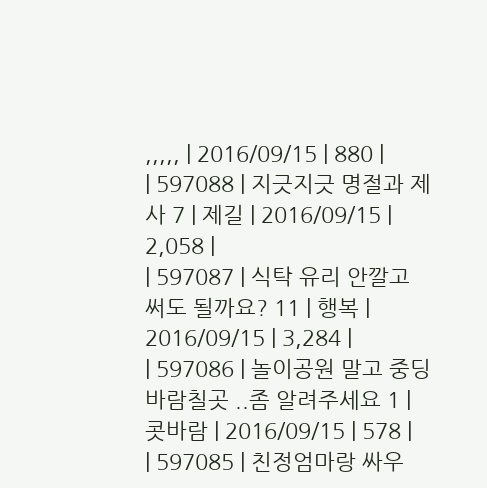,,,,, | 2016/09/15 | 880 |
| 597088 | 지긋지긋 명절과 제사 7 | 제길 | 2016/09/15 | 2,058 |
| 597087 | 식탁 유리 안깔고 써도 될까요? 11 | 행복 | 2016/09/15 | 3,284 |
| 597086 | 놀이공원 말고 중딩 바람칠곳 ..좀 알려주세요 1 | 콧바람 | 2016/09/15 | 578 |
| 597085 | 친정엄마랑 싸우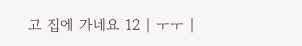고 집에 가네요 12 | ㅜㅜ |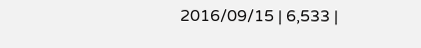2016/09/15 | 6,533 |